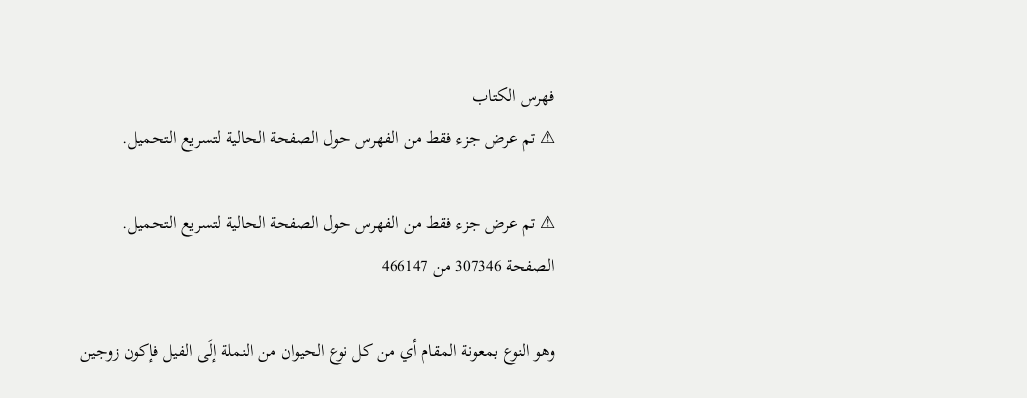فهرس الكتاب
⚠ تم عرض جزء فقط من الفهرس حول الصفحة الحالية لتسريع التحميل.

⚠ تم عرض جزء فقط من الفهرس حول الصفحة الحالية لتسريع التحميل.
الصفحة 307346 من 466147

وهو النوع بمعونة المقام أي من كل نوع الحيوان من النملة إلَى الفيل فإكون زوجين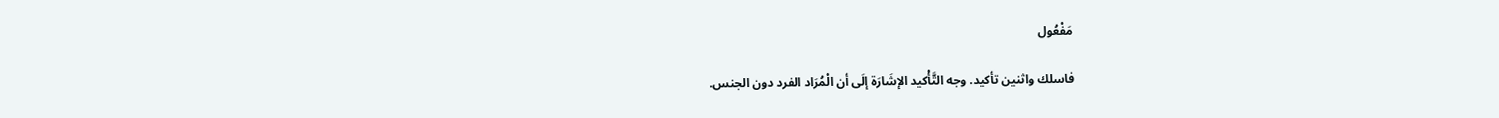مَفْعُول

فاسلك واثنين تأكيد. وجه التَّأْكيد الإشَارَة إلَى أن الْمُرَاد الفرد دون الجنس.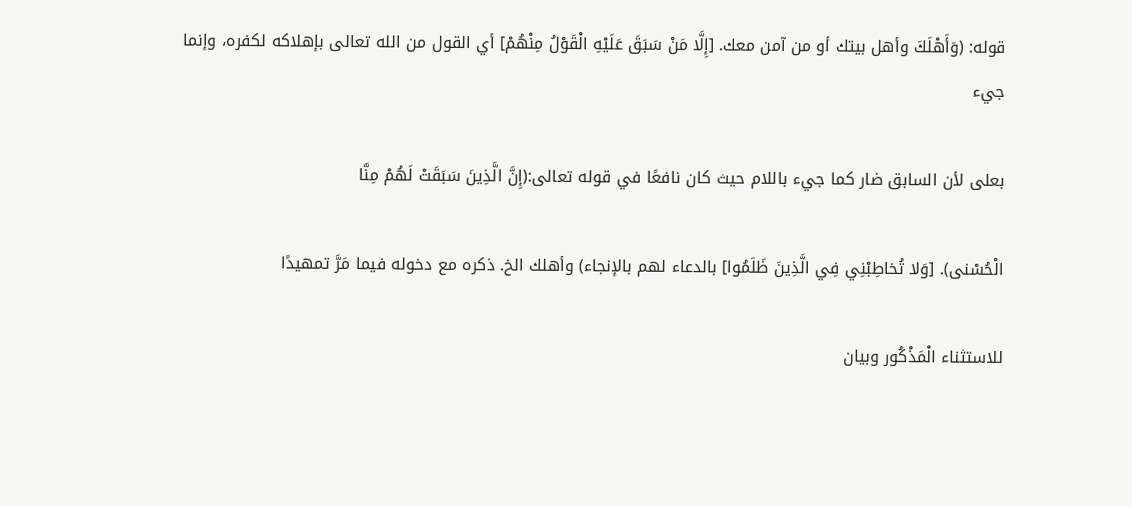قوله: (وَأَهْلَكَ وأهل بيتك أو من آمن معك. [إِلَّا مَنْ سَبَقَ عَلَيْهِ الْقَوْلُ مِنْهُمْ] أي القول من الله تعالى بإهلاكه لكفره، وإنما جيء

بعلى لأن السابق ضار كما جيء باللام حيث كان نافعًا في قوله تعالى:(إِنَّ الَّذِينَ سَبَقَتْ لَهُمْ مِنَّا

الْحُسْنى). [وَلا تُخاطِبْنِي فِي الَّذِينَ ظَلَمُوا] بالدعاء لهم بالإنجاء) وأهلك الخ. ذكره مع دخوله فيما مَرَّ تمهيدًا

للاستثناء الْمَذْكُور وبيان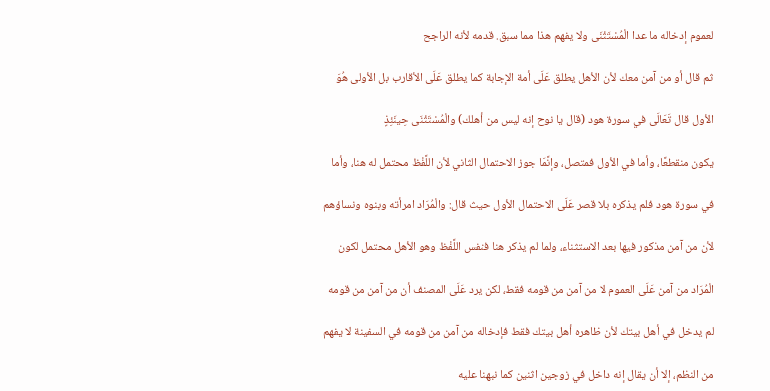لعموم إدخاله ما عدا الْمُسْتَثْنَى ولا يفهم هذا مما سبق. قدمه لأنه الراجح

ثم قال أو من آمن معك لأن الأهل يطلق عَلَى أمة الإجابة كما يطلق عَلَى الأقارب بل الأولى هُوَ

الأول قال تَعَالَى في سورة هود (قال يا نوح إنه ليس من أهلك) والْمُسْتَثْنَى حِينَئِذٍ

يكون منقطعًا، وأما في الأول فمتصل، وإنَّمَا جوز الاحتمال الثاني لأن اللَّفْظ محتمل له هنا، وأما

في سورة هود فلم يذكره بلا قصر عَلَى الاحتمال الأول حيث قال: والْمُرَاد امرأته وبنوه ونساؤهم

لأن من آمن مذكور فيها بعد الاستثناء، ولما لم يذكر هنا فنفس اللَّفْظ وهو الأهل محتمل لكون

الْمُرَاد من آمن عَلَى العموم لا من آمن من قومه فقط، لكن يرد عَلَى المصنف أن من آمن من قومه

لم يدخل في أهل بيتك لأن ظاهره أهل بيتك فقط فإدخاله من آمن من قومه في السفينة لا يفهم

من النظم، إلا أن يقال إنه داخل في زوجين اثنين كما نبهنا عليه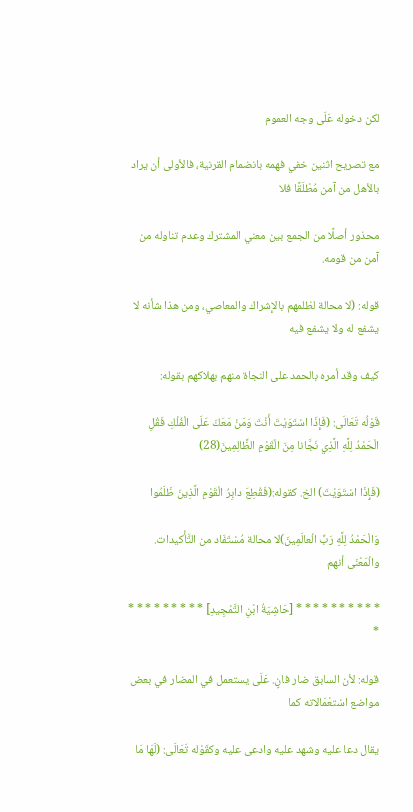لكن دخوله عَلَى وجه العموم

مع تصريح اثنين خفي فهمه بانضمام القرنية، فالأولى أن يراد بالأهل من آمن مُطْلَقًا فلا

محذور أصلًا من الجمع بين معني المشترك وعدم تناوله من آمن من قومه.

قوله: (لا محالة لظلمهم بالإِشراك والمعاصي، ومن هذا شأنه لا يشفع له ولا يشفع فيه

كيف وقد أمره بالحمد على النجاة منهم بهلاكهم بقوله:

قَوْلُه تَعَالَى: (فَإِذَا اسْتَوَيْتَ أَنْتَ وَمَنْ مَعَكَ عَلَى الْفُلْكِ فَقُلِ الْحَمْدُ لِلَّهِ الَّذِي نَجَّانا مِنَ الْقَوْمِ الظَّالِمِينَ(28)

(فَإِذَا اسْتَوَيْتَ) الخ. كقوله:(فَقُطِعَ دابِرُ الْقَوْمِ الَّذِينَ ظَلَمُوا

وَالْحَمْدُ لِلَّهِ رَبِّ الْعالَمِينَ)لا محالة مُسْتَفَاد من التَّأْكيدات. والْمَعْنَى أنهم

* * * * * * * * * * [حَاشِيَةُ ابْنِ التَّمْجِيدِ] * * * * * * * * * *

قوله: لأن السابق ضار فانٍ. عَلَى يستعمل في المضار في بعض مواضع اسْتعْمَالاته كما

يقال دعا عليه وشهد عليه وادعى عليه وكقَوْله تَعَالَى: (لَهَا مَا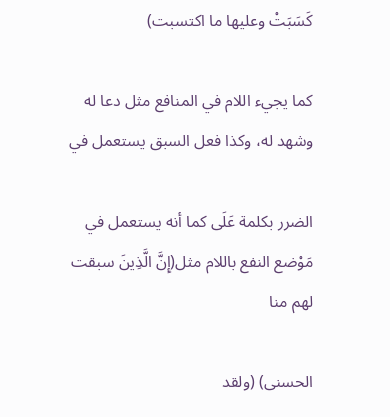كَسَبَتْ وعليها ما اكتسبت)

كما يجيء اللام في المنافع مثل دعا له وشهد له، وكذا فعل السبق يستعمل في

الضرر بكلمة عَلَى كما أنه يستعمل في مَوْضع النفع باللام مثل(إِنَّ الَّذِينَ سبقت لهم منا

الحسنى) (ولقد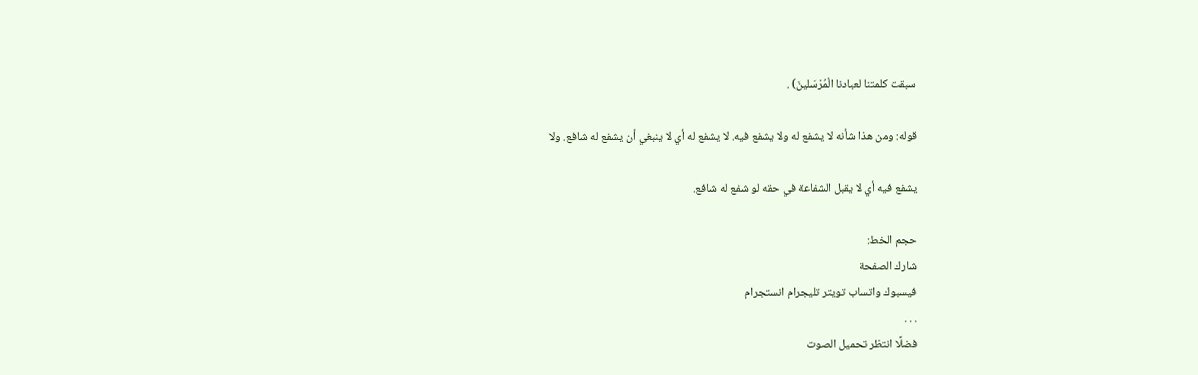سبقت كلمتنا لعبادنا الْمُرْسَلينَ) .

قوله: ومن هذا شأنه لا يشفع له ولا يشفع فيه. لا يشفع له أي لا ينبغي أن يشفع له شافع. ولا

يشفع فيه أي لا يقبل الشفاعة في حقه لو شفع له شافع.

حجم الخط:
شارك الصفحة
فيسبوك واتساب تويتر تليجرام انستجرام
. . .
فضلًا انتظر تحميل الصوت